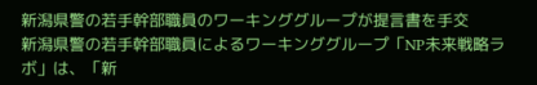新潟県警の若手幹部職員のワーキンググループが提言書を手交
新潟県警の若手幹部職員によるワーキンググループ「NP未来戦略ラボ」は、「新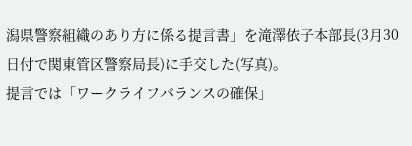潟県警察組織のあり方に係る提言書」を滝澤依子本部長(3月30日付で関東管区警察局長)に手交した(写真)。
提言では「ワークライフバランスの確保」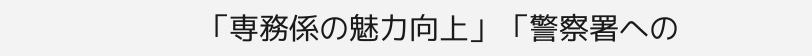「専務係の魅力向上」「警察署への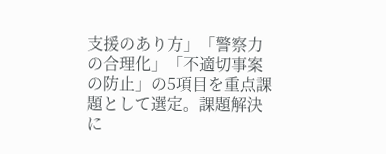支援のあり方」「警察力の合理化」「不適切事案の防止」の5項目を重点課題として選定。課題解決に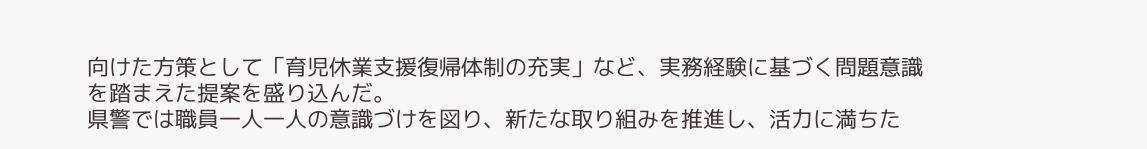向けた方策として「育児休業支援復帰体制の充実」など、実務経験に基づく問題意識を踏まえた提案を盛り込んだ。
県警では職員一人一人の意識づけを図り、新たな取り組みを推進し、活力に満ちた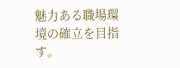魅力ある職場環境の確立を目指す。